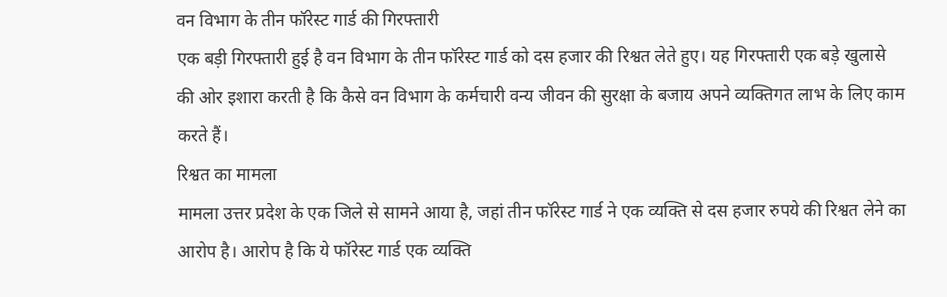वन विभाग के तीन फॉरेस्ट गार्ड की गिरफ्तारी
एक बड़ी गिरफ्तारी हुई है वन विभाग के तीन फॉरेस्ट गार्ड को दस हजार की रिश्वत लेते हुए। यह गिरफ्तारी एक बड़े खुलासे की ओर इशारा करती है कि कैसे वन विभाग के कर्मचारी वन्य जीवन की सुरक्षा के बजाय अपने व्यक्तिगत लाभ के लिए काम करते हैं।
रिश्वत का मामला
मामला उत्तर प्रदेश के एक जिले से सामने आया है, जहां तीन फॉरेस्ट गार्ड ने एक व्यक्ति से दस हजार रुपये की रिश्वत लेने का आरोप है। आरोप है कि ये फॉरेस्ट गार्ड एक व्यक्ति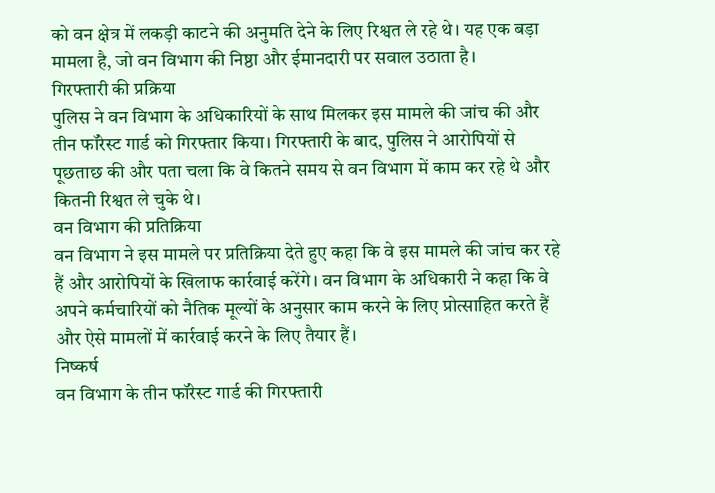को वन क्षेत्र में लकड़ी काटने की अनुमति देने के लिए रिश्वत ले रहे थे। यह एक बड़ा मामला है, जो वन विभाग की निष्ठा और ईमानदारी पर सवाल उठाता है।
गिरफ्तारी की प्रक्रिया
पुलिस ने वन विभाग के अधिकारियों के साथ मिलकर इस मामले की जांच की और तीन फॉरेस्ट गार्ड को गिरफ्तार किया। गिरफ्तारी के बाद, पुलिस ने आरोपियों से पूछताछ की और पता चला कि वे कितने समय से वन विभाग में काम कर रहे थे और कितनी रिश्वत ले चुके थे।
वन विभाग की प्रतिक्रिया
वन विभाग ने इस मामले पर प्रतिक्रिया देते हुए कहा कि वे इस मामले की जांच कर रहे हैं और आरोपियों के खिलाफ कार्रवाई करेंगे। वन विभाग के अधिकारी ने कहा कि वे अपने कर्मचारियों को नैतिक मूल्यों के अनुसार काम करने के लिए प्रोत्साहित करते हैं और ऐसे मामलों में कार्रवाई करने के लिए तैयार हैं।
निष्कर्ष
वन विभाग के तीन फॉरेस्ट गार्ड की गिरफ्तारी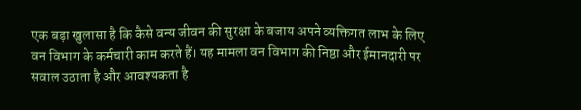एक बड़ा खुलासा है कि कैसे वन्य जीवन की सुरक्षा के बजाय अपने व्यक्तिगत लाभ के लिए वन विभाग के कर्मचारी काम करते हैं। यह मामला वन विभाग की निष्ठा और ईमानदारी पर सवाल उठाता है और आवश्यकता है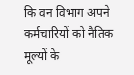कि वन विभाग अपने कर्मचारियों को नैतिक मूल्यों के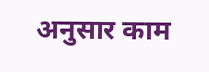अनुसार काम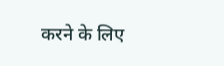करने के लिए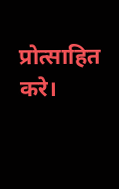प्रोत्साहित करे।